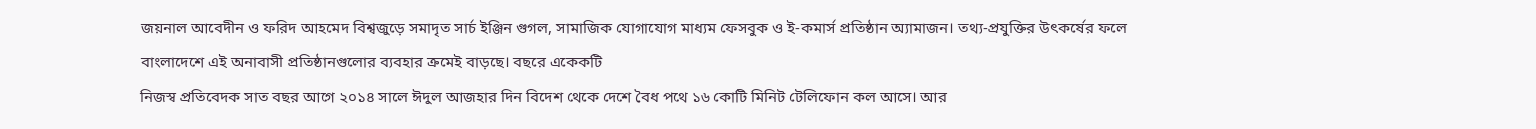জয়নাল আবেদীন ও ফরিদ আহমেদ বিশ্বজুড়ে সমাদৃত সার্চ ইঞ্জিন গুগল, সামাজিক যোগাযোগ মাধ্যম ফেসবুক ও ই-কমার্স প্রতিষ্ঠান অ্যামাজন। তথ্য-প্রযুক্তির উৎকর্ষের ফলে বাংলাদেশে এই অনাবাসী প্রতিষ্ঠানগুলোর ব্যবহার ক্রমেই বাড়ছে। বছরে একেকটি
নিজস্ব প্রতিবেদক সাত বছর আগে ২০১৪ সালে ঈদুল আজহার দিন বিদেশ থেকে দেশে বৈধ পথে ১৬ কোটি মিনিট টেলিফোন কল আসে। আর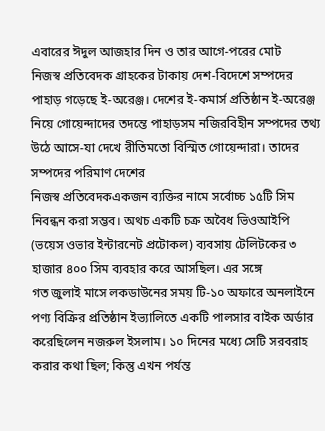এবারের ঈদুল আজহার দিন ও তার আগে-পরের মোট
নিজস্ব প্রতিবেদক গ্রাহকের টাকায় দেশ-বিদেশে সম্পদের পাহাড় গড়েছে ই-অরেঞ্জ। দেশের ই-কমার্স প্রতিষ্ঠান ই-অরেঞ্জ নিয়ে গোয়েন্দাদের তদন্তে পাহাড়সম নজিরবিহীন সম্পদের তথ্য উঠে আসে-যা দেখে রীতিমতো বিস্মিত গোয়েন্দারা। তাদের সম্পদের পরিমাণ দেশের
নিজস্ব প্রতিবেদকএকজন ব্যক্তির নামে সর্বোচ্চ ১৫টি সিম নিবন্ধন করা সম্ভব। অথচ একটি চক্র অবৈধ ভিওআইপি (ভয়েস ওভার ইন্টারনেট প্রটোকল) ব্যবসায় টেলিটকের ৩ হাজার ৪০০ সিম ব্যবহার করে আসছিল। এর সঙ্গে
গত জুলাই মাসে লকডাউনের সময় টি-১০ অফারে অনলাইনে পণ্য বিক্রির প্রতিষ্ঠান ইভ্যালিতে একটি পালসার বাইক অর্ডার করেছিলেন নজরুল ইসলাম। ১০ দিনের মধ্যে সেটি সরবরাহ করার কথা ছিল; কিন্তু এখন পর্যন্ত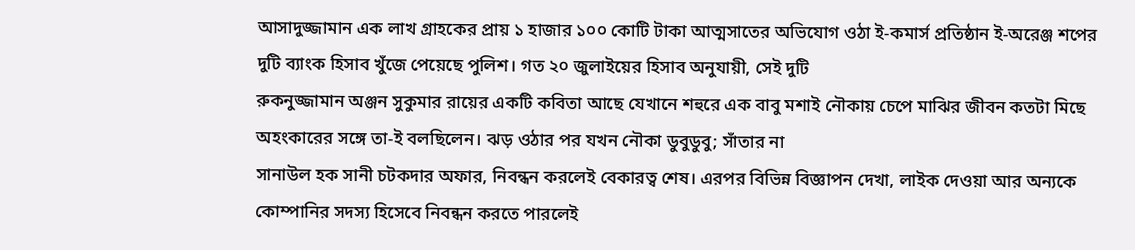আসাদুজ্জামান এক লাখ গ্রাহকের প্রায় ১ হাজার ১০০ কোটি টাকা আত্মসাতের অভিযোগ ওঠা ই-কমার্স প্রতিষ্ঠান ই-অরেঞ্জ শপের দুটি ব্যাংক হিসাব খুঁজে পেয়েছে পুলিশ। গত ২০ জুলাইয়ের হিসাব অনুযায়ী, সেই দুটি
রুকনুজ্জামান অঞ্জন সুকুমার রায়ের একটি কবিতা আছে যেখানে শহুরে এক বাবু মশাই নৌকায় চেপে মাঝির জীবন কতটা মিছে অহংকারের সঙ্গে তা-ই বলছিলেন। ঝড় ওঠার পর যখন নৌকা ডুবুডুবু; সাঁতার না
সানাউল হক সানী চটকদার অফার, নিবন্ধন করলেই বেকারত্ব শেষ। এরপর বিভিন্ন বিজ্ঞাপন দেখা, লাইক দেওয়া আর অন্যকে কোম্পানির সদস্য হিসেবে নিবন্ধন করতে পারলেই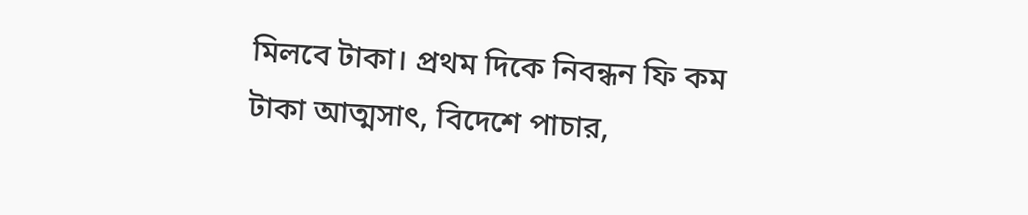মিলবে টাকা। প্রথম দিকে নিবন্ধন ফি কম
টাকা আত্মসাৎ, বিদেশে পাচার,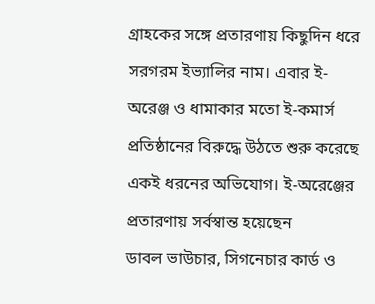গ্রাহকের সঙ্গে প্রতারণায় কিছুদিন ধরে সরগরম ইভ্যালির নাম। এবার ই-অরেঞ্জ ও ধামাকার মতো ই-কমার্স প্রতিষ্ঠানের বিরুদ্ধে উঠতে শুরু করেছে একই ধরনের অভিযোগ। ই-অরেঞ্জের প্রতারণায় সর্বস্বান্ত হয়েছেন
ডাবল ভাউচার, সিগনেচার কার্ড ও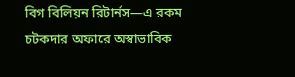বিগ বিলিয়ন রিটার্নস—এ রকম চটকদার অফারে অস্বাভাবিক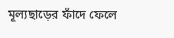মূল্যছাড়ের ফাঁদে ফেলে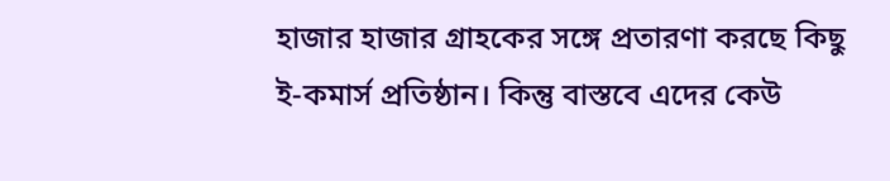হাজার হাজার গ্রাহকের সঙ্গে প্রতারণা করছে কিছু ই-কমার্স প্রতিষ্ঠান। কিন্তু বাস্তবে এদের কেউ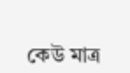কেউ মাত্র